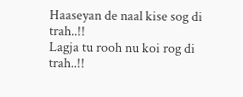Haaseyan de naal kise sog di trah..!!
Lagja tu rooh nu koi rog di trah..!!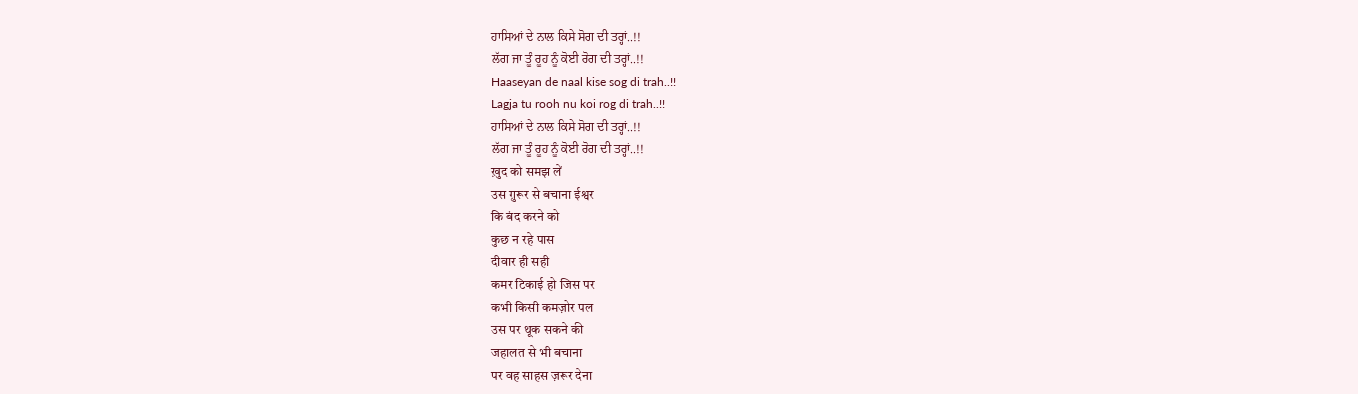ਹਾਸਿਆਂ ਦੇ ਨਾਲ ਕਿਸੇ ਸੋਗ ਦੀ ਤਰ੍ਹਾਂ..!!
ਲੱਗ ਜਾ ਤੂੰ ਰੂਹ ਨੂੰ ਕੋਈ ਰੋਗ ਦੀ ਤਰ੍ਹਾਂ..!!
Haaseyan de naal kise sog di trah..!!
Lagja tu rooh nu koi rog di trah..!!
ਹਾਸਿਆਂ ਦੇ ਨਾਲ ਕਿਸੇ ਸੋਗ ਦੀ ਤਰ੍ਹਾਂ..!!
ਲੱਗ ਜਾ ਤੂੰ ਰੂਹ ਨੂੰ ਕੋਈ ਰੋਗ ਦੀ ਤਰ੍ਹਾਂ..!!
ख़ुद को समझ लें
उस ग़ुरूर से बचाना ईश्वर
कि बंद करने को
कुछ न रहे पास
दीवार ही सही
कमर टिकाई हो जिस पर
कभी किसी कमज़ोर पल
उस पर थूक सकने की
जहालत से भी बचाना
पर वह साहस ज़रूर देना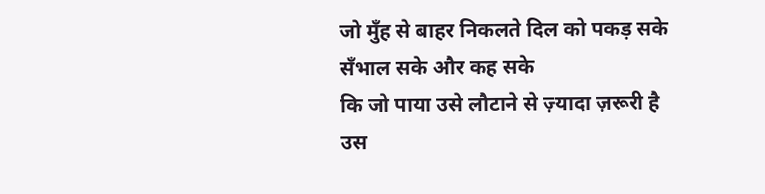जो मुँह से बाहर निकलते दिल को पकड़ सके
सँभाल सके और कह सके
कि जो पाया उसे लौटाने से ज़्यादा ज़रूरी है
उस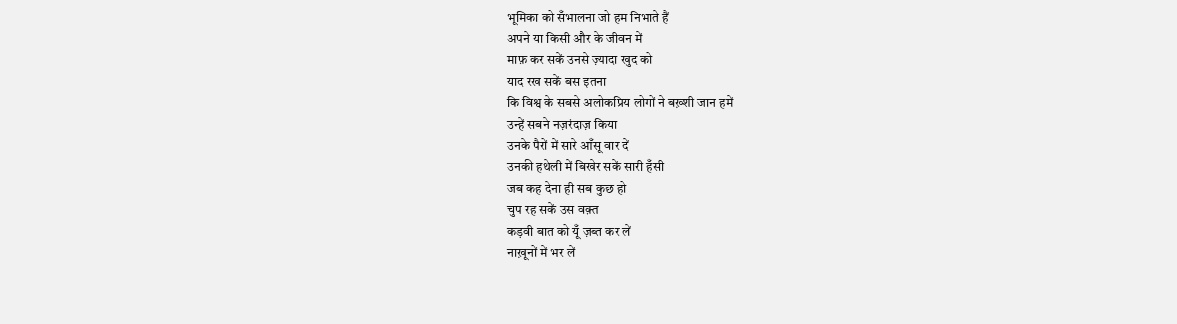भूमिका को सँभालना जो हम निभाते हैं
अपने या किसी और के जीवन में
माफ़ कर सकें उनसे ज़्यादा खुद को
याद रख सकें बस इतना
कि विश्व के सबसे अलोकप्रिय लोगों ने बख़्शी जान हमें
उन्हें सबने नज़रंदाज़ किया
उनके पैरों में सारे आँसू वार दें
उनकी हथेली में बिखेर सकें सारी हँसी
जब कह देना ही सब कुछ हो
चुप रह सकें उस वक़्त
कड़वी बात को यूँ ज़ब्त कर लें
नाख़ूनों में भर लें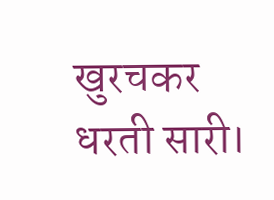खुरचकर धरती सारी।